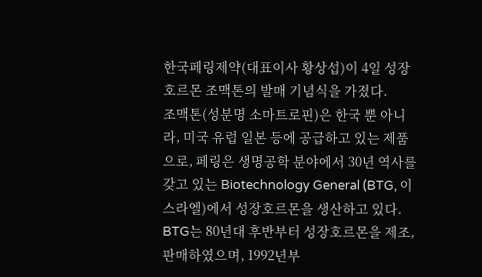한국페링제약(대표이사 황상섭)이 4일 성장호르몬 조맥톤의 발매 기념식을 가졌다.
조맥톤(성분명 소마트로핀)은 한국 뿐 아니라, 미국 유럽 일본 등에 공급하고 있는 제품으로, 페링은 생명공학 분야에서 30년 역사를 갖고 있는 Biotechnology General (BTG, 이스라엘)에서 성장호르몬을 생산하고 있다.
BTG는 80년대 후반부터 성장호르몬을 제조, 판매하였으며, 1992년부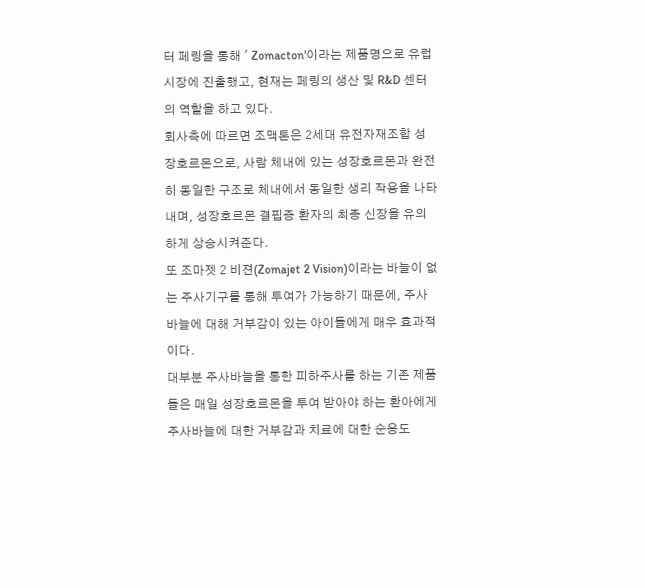터 페링을 통해 ' Zomacton'이라는 제품명으로 유럽시장에 진출했고, 현재는 페링의 생산 및 R&D 센터의 역할을 하고 있다.
회사측에 따르면 조맥톤은 2세대 유전자재조합 성장호르몬으로, 사람 체내에 있는 성장호르몬과 완전히 동일한 구조로 체내에서 동일한 생리 작용을 나타내며, 성장호르몬 결핍증 환자의 최종 신장을 유의하게 상승시켜준다.
또 조마젯 2 비젼(Zomajet 2 Vision)이라는 바늘이 없는 주사기구를 통해 투여가 가능하기 때문에, 주사바늘에 대해 거부감이 있는 아이들에게 매우 효과적이다.
대부분 주사바늘을 통한 피하주사를 하는 기존 제품들은 매일 성장호르몬을 투여 받아야 하는 환아에게 주사바늘에 대한 거부감과 치료에 대한 순응도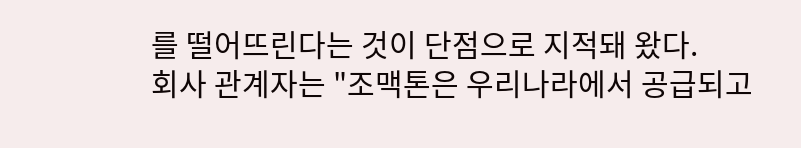를 떨어뜨린다는 것이 단점으로 지적돼 왔다.
회사 관계자는 "조맥톤은 우리나라에서 공급되고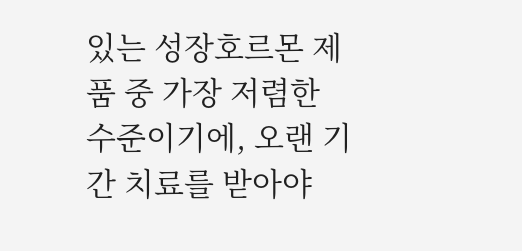있는 성장호르몬 제품 중 가장 저렴한 수준이기에, 오랜 기간 치료를 받아야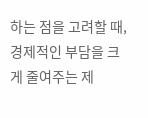하는 점을 고려할 때, 경제적인 부담을 크게 줄여주는 제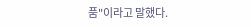품"이라고 말했다.